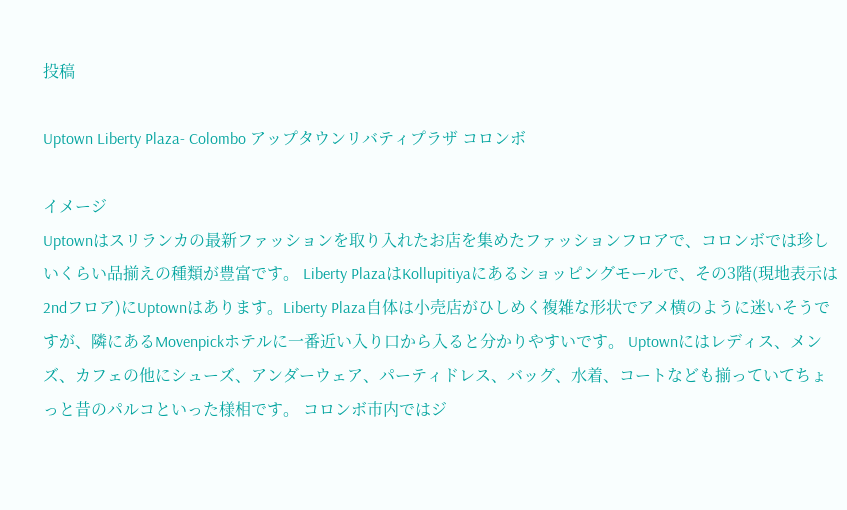投稿

Uptown Liberty Plaza- Colombo アップタウンリバティプラザ コロンボ

イメージ
Uptownはスリランカの最新ファッションを取り入れたお店を集めたファッションフロアで、コロンボでは珍しいくらい品揃えの種類が豊富です。 Liberty PlazaはKollupitiyaにあるショッピングモールで、その3階(現地表示は2ndフロア)にUptownはあります。Liberty Plaza自体は小売店がひしめく複雑な形状でアメ横のように迷いそうですが、隣にあるMovenpickホテルに一番近い入り口から入ると分かりやすいです。 Uptownにはレディス、メンズ、カフェの他にシューズ、アンダーウェア、パーティドレス、バッグ、水着、コートなども揃っていてちょっと昔のパルコといった様相です。 コロンボ市内ではジ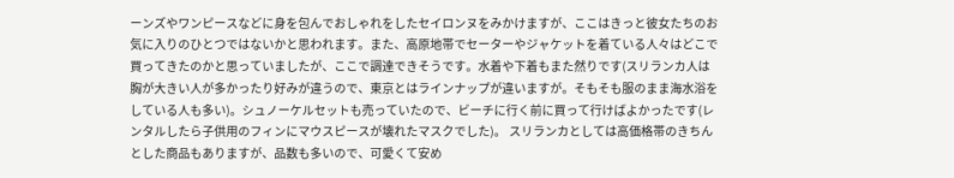ーンズやワンピースなどに身を包んでおしゃれをしたセイロンヌをみかけますが、ここはきっと彼女たちのお気に入りのひとつではないかと思われます。また、高原地帯でセーターやジャケットを着ている人々はどこで買ってきたのかと思っていましたが、ここで調達できそうです。水着や下着もまた然りです(スリランカ人は胸が大きい人が多かったり好みが違うので、東京とはラインナップが違いますが。そもそも服のまま海水浴をしている人も多い)。シュノーケルセットも売っていたので、ビーチに行く前に買って行けばよかったです(レンタルしたら子供用のフィンにマウスピースが壊れたマスクでした)。 スリランカとしては高価格帯のきちんとした商品もありますが、品数も多いので、可愛くて安め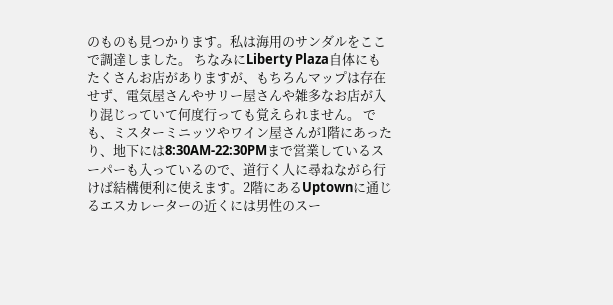のものも見つかります。私は海用のサンダルをここで調達しました。 ちなみにLiberty Plaza自体にもたくさんお店がありますが、もちろんマップは存在せず、電気屋さんやサリー屋さんや雑多なお店が入り混じっていて何度行っても覚えられません。 でも、ミスターミニッツやワイン屋さんが1階にあったり、地下には8:30AM-22:30PMまで営業しているスーパーも入っているので、道行く人に尋ねながら行けば結構便利に使えます。2階にあるUptownに通じるエスカレーターの近くには男性のスー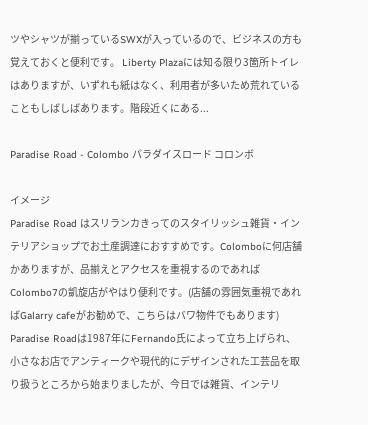ツやシャツが揃っているSWXが入っているので、ビジネスの方も覚えておくと便利です。 Liberty Plazaには知る限り3箇所トイレはありますが、いずれも紙はなく、利用者が多いため荒れていることもしばしばあります。階段近くにある...

Paradise Road - Colombo パラダイスロード コロンボ

イメージ
Paradise Road はスリランカきってのスタイリッシュ雑貨・インテリアショップでお土産調達におすすめです。Colomboに何店舗かありますが、品揃えとアクセスを重視するのであればColombo7の凱旋店がやはり便利です。(店舗の雰囲気重視であればGalarry cafeがお勧めで、こちらはバワ物件でもあります) Paradise Roadは1987年にFernando氏によって立ち上げられ、小さなお店でアンティークや現代的にデザインされた工芸品を取り扱うところから始まりましたが、今日では雑貨、インテリ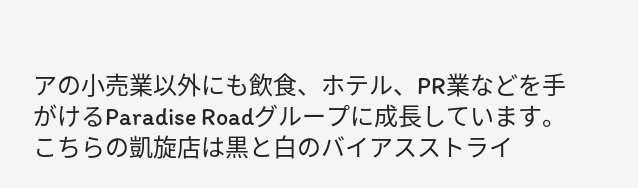アの小売業以外にも飲食、ホテル、PR業などを手がけるParadise Roadグループに成長しています。 こちらの凱旋店は黒と白のバイアスストライ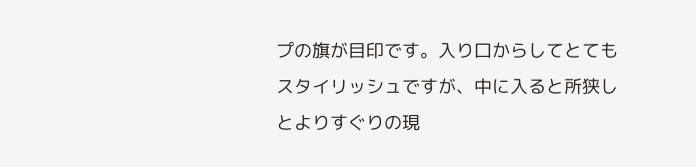プの旗が目印です。入り口からしてとてもスタイリッシュですが、中に入ると所狭しとよりすぐりの現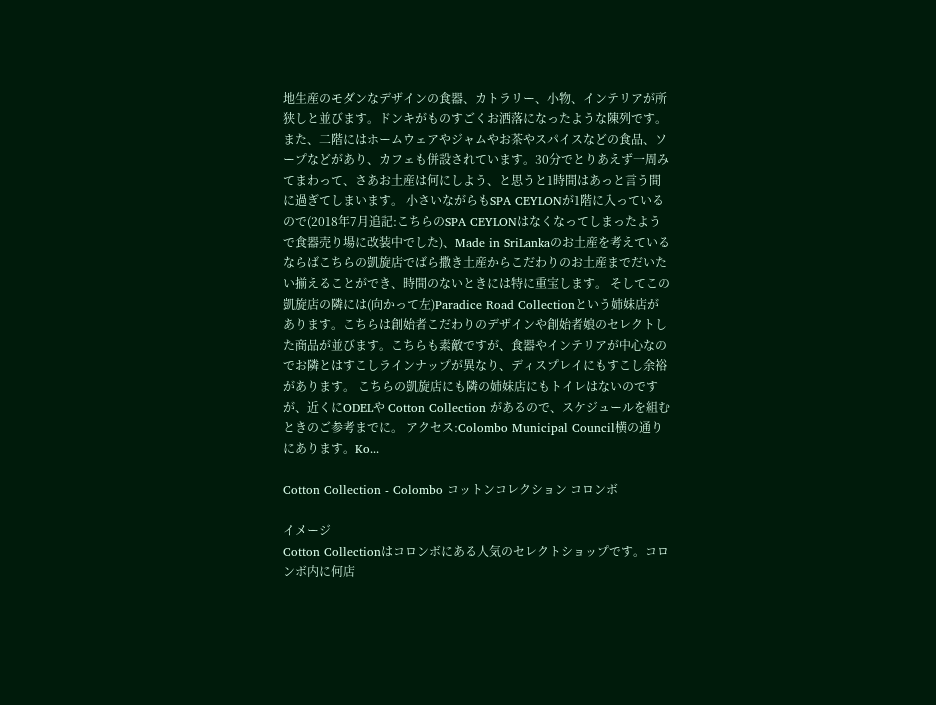地生産のモダンなデザインの食器、カトラリー、小物、インテリアが所狭しと並びます。ドンキがものすごくお洒落になったような陳列です。また、二階にはホームウェアやジャムやお茶やスパイスなどの食品、ソープなどがあり、カフェも併設されています。30分でとりあえず一周みてまわって、さあお土産は何にしよう、と思うと1時間はあっと言う間に過ぎてしまいます。 小さいながらもSPA CEYLONが1階に入っているので(2018年7月追記:こちらのSPA CEYLONはなくなってしまったようで食器売り場に改装中でした)、Made in SriLankaのお土産を考えているならばこちらの凱旋店でばら撒き土産からこだわりのお土産までだいたい揃えることができ、時間のないときには特に重宝します。 そしてこの凱旋店の隣には(向かって左)Paradice Road Collectionという姉妹店があります。こちらは創始者こだわりのデザインや創始者娘のセレクトした商品が並びます。こちらも素敵ですが、食器やインテリアが中心なのでお隣とはすこしラインナップが異なり、ディスプレイにもすこし余裕があります。 こちらの凱旋店にも隣の姉妹店にもトイレはないのですが、近くにODELや Cotton Collection があるので、スケジュールを組むときのご参考までに。 アクセス:Colombo Municipal Council横の通りにあります。Ko...

Cotton Collection - Colombo コットンコレクション コロンボ

イメージ
Cotton Collectionはコロンボにある人気のセレクトショップです。コロンボ内に何店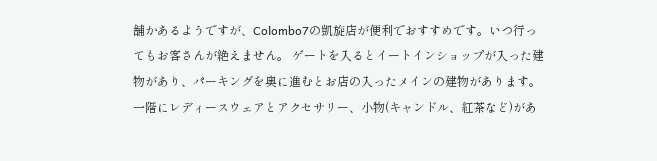舗かあるようですが、Colombo7の凱旋店が便利でおすすめです。いつ行ってもお客さんが絶えません。 ゲートを入るとイートインショップが入った建物があり、パーキングを奥に進むとお店の入ったメインの建物があります。 一階にレディースウェアとアクセサリー、小物(キャンドル、紅茶など)があ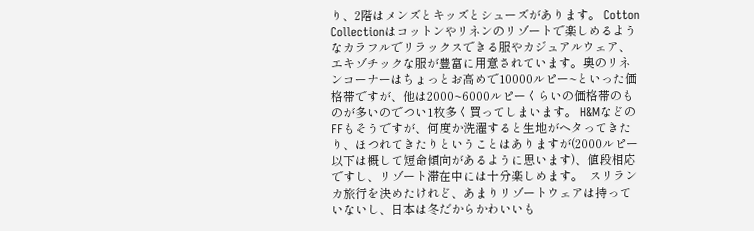り、2階はメンズとキッズとシューズがあります。 Cotton Collectionはコットンやリネンのリゾートで楽しめるようなカラフルでリラックスできる服やカジュアルウェア、エキゾチックな服が豊富に用意されています。奥のリネンコーナーはちょっとお高めで10000ルピー~といった価格帯ですが、他は2000~6000ルピーくらいの価格帯のものが多いのでつい1枚多く買ってしまいます。 H&MなどのFFもそうですが、何度か洗濯すると生地がヘタってきたり、ほつれてきたりということはありますが(2000ルピー以下は概して短命傾向があるように思います)、値段相応ですし、リゾート滞在中には十分楽しめます。  スリランカ旅行を決めたけれど、あまりリゾートウェアは持っていないし、日本は冬だからかわいいも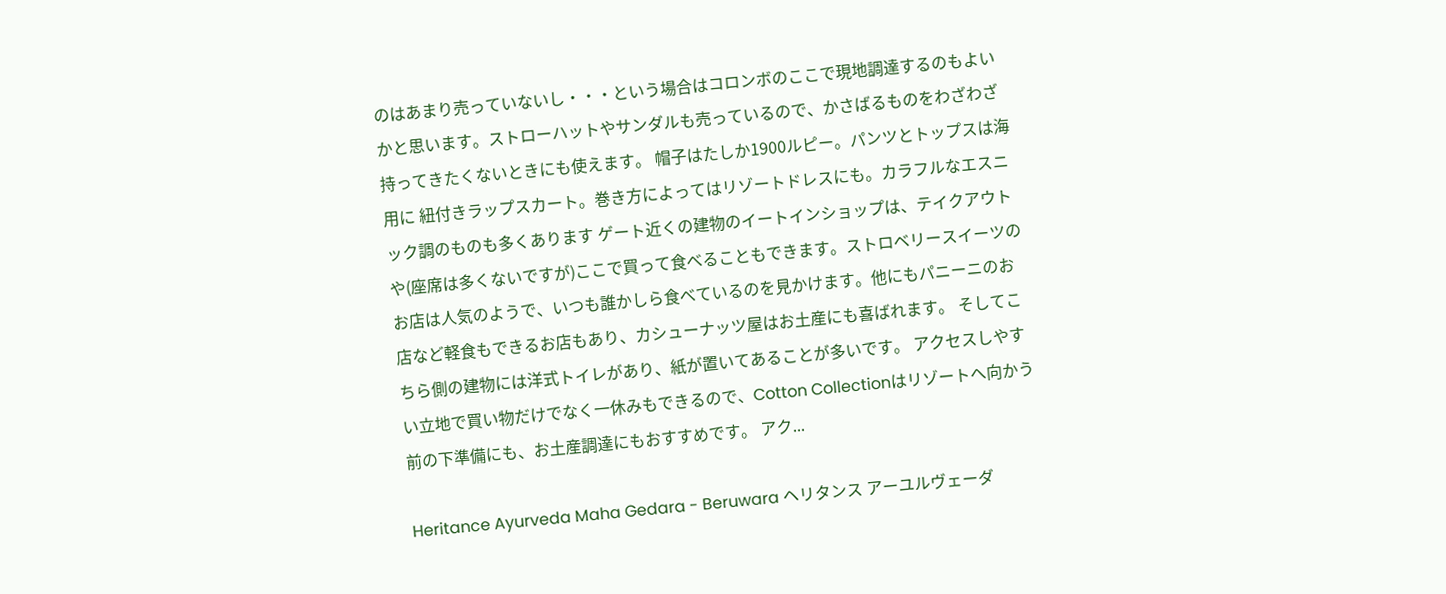のはあまり売っていないし・・・という場合はコロンボのここで現地調達するのもよいかと思います。ストローハットやサンダルも売っているので、かさばるものをわざわざ持ってきたくないときにも使えます。 帽子はたしか1900ルピー。パンツとトップスは海用に 紐付きラップスカート。巻き方によってはリゾートドレスにも。カラフルなエスニック調のものも多くあります ゲート近くの建物のイートインショップは、テイクアウトや(座席は多くないですが)ここで買って食べることもできます。ストロベリースイーツのお店は人気のようで、いつも誰かしら食べているのを見かけます。他にもパニーニのお店など軽食もできるお店もあり、カシューナッツ屋はお土産にも喜ばれます。 そしてこちら側の建物には洋式トイレがあり、紙が置いてあることが多いです。 アクセスしやすい立地で買い物だけでなく一休みもできるので、Cotton Collectionはリゾートへ向かう前の下準備にも、お土産調達にもおすすめです。 アク...

Heritance Ayurveda Maha Gedara - Beruwara ヘリタンス アーユルヴェーダ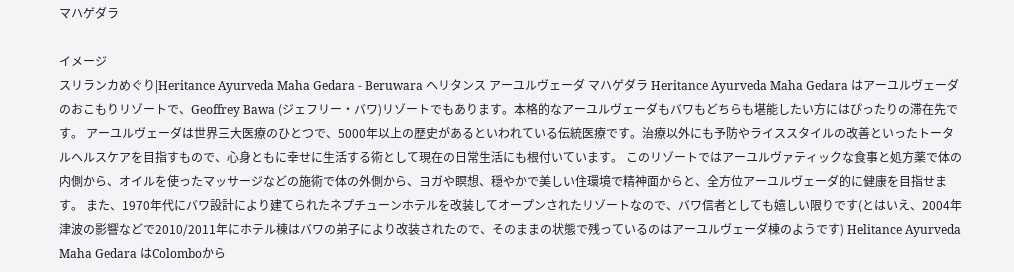マハゲダラ

イメージ
スリランカめぐり|Heritance Ayurveda Maha Gedara - Beruwara ヘリタンス アーユルヴェーダ マハゲダラ Heritance Ayurveda Maha Gedara はアーユルヴェーダのおこもりリゾートで、Geoffrey Bawa (ジェフリー・バワ)リゾートでもあります。本格的なアーユルヴェーダもバワもどちらも堪能したい方にはぴったりの滞在先です。 アーユルヴェーダは世界三大医療のひとつで、5000年以上の歴史があるといわれている伝統医療です。治療以外にも予防やライススタイルの改善といったトータルヘルスケアを目指すもので、心身ともに幸せに生活する術として現在の日常生活にも根付いています。 このリゾートではアーユルヴァティックな食事と処方薬で体の内側から、オイルを使ったマッサージなどの施術で体の外側から、ヨガや瞑想、穏やかで美しい住環境で精神面からと、全方位アーユルヴェーダ的に健康を目指せます。 また、1970年代にバワ設計により建てられたネプチューンホテルを改装してオープンされたリゾートなので、バワ信者としても嬉しい限りです(とはいえ、2004年津波の影響などで2010/2011年にホテル棟はバワの弟子により改装されたので、そのままの状態で残っているのはアーユルヴェーダ棟のようです) Helitance Ayurveda Maha Gedara はColomboから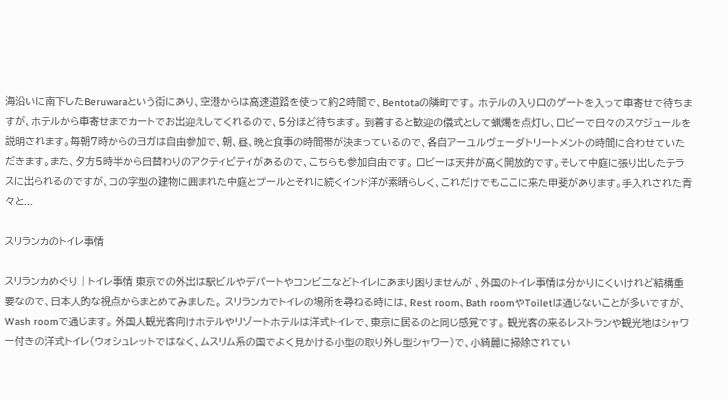海沿いに南下したBeruwaraという街にあり、空港からは高速道路を使って約2時間で、Bentotaの隣町です。 ホテルの入り口のゲートを入って車寄せで待ちますが、ホテルから車寄せまでカートでお出迎えしてくれるので、5分ほど待ちます。 到着すると歓迎の儀式として蝋燭を点灯し、ロビーで日々のスケジュールを説明されます。毎朝7時からのヨガは自由参加で、朝、昼、晩と食事の時間帯が決まっているので、各自アーユルヴェーダトリートメントの時間に合わせていただきます。また、夕方5時半から日替わりのアクティビティがあるので、こちらも参加自由です。 ロビーは天井が高く開放的です。そして中庭に張り出したテラスに出られるのですが、コの字型の建物に囲まれた中庭とプールとそれに続くインド洋が素晴らしく、これだけでもここに来た甲斐があります。手入れされた青々と...

スリランカのトイレ事情

スリランカめぐり | トイレ事情 東京での外出は駅ビルやデパートやコンビ二などトイレにあまり困りませんが 、外国のトイレ事情は分かりにくいけれど結構重要なので、日本人的な視点からまとめてみました。 スリランカでトイレの場所を尋ねる時には、Rest room、Bath roomやToiletは通じないことが多いですが、Wash roomで通じます。 外国人観光客向けホテルやリゾートホテルは洋式トイレで、東京に居るのと同じ感覚です。 観光客の来るレストランや観光地はシャワー付きの洋式トイレ(ウォシュレットではなく、ムスリム系の国でよく見かける小型の取り外し型シャワー)で、小綺麗に掃除されてい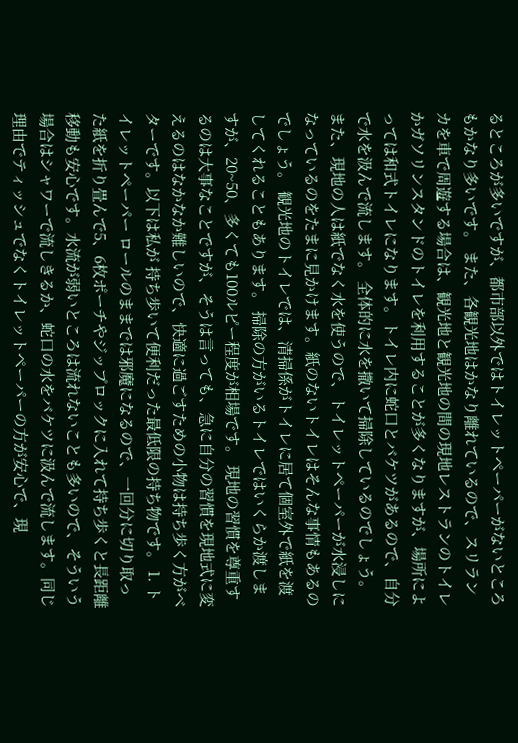るところが多いですが、都市部以外ではトイレットペーパーがないところもかなり多いです。 また、各観光地はかなり離れているので、スリランカを車で周遊する場合は、観光地と観光地の間の現地レストランのトイレかガソリンスタンドのトイレを利用することが多くなりますが、場所によっては和式トイレになります。トイレ内に蛇口とバケツがあるので、自分で水を汲んで流します。 全体的に水を撒いて掃除しているのでしょう。また、現地の人は紙でなく水を使うので、トイレットペーパーが水浸しになっているのをたまに見かけます。紙のないトイレはそんな事情もあるのでしょう。 観光地のトイレでは、清掃係がトイレに居て個室外で紙を渡してくれることもあります。 掃除の方がいるトイレではいくらか渡しますが、20~50、多くても100ルピー程度が相場です。 現地の習慣を尊重するのは大事なことですが、そうは言っても、急に自分の習慣を現地式に変えるのはなかなか難しいので、快適に過ごすための小物は持ち歩く方がベターです。以下は私が 持ち歩いて便利だった最低限の持ち物です。 1. トイレットペーパー ロールのままでは邪魔になるので、一回分に切り取った紙を折り畳んで5、6枚ポーチやジップロックに入れて持ち歩くと長距離移動も安心です。水流が弱いところは流れないことも多いので、そういう場合はシャワーで流しきるか、蛇口の水をバケツに汲んで流します。同じ理由でティッシュでなくトイレットペーパーの方が安心で、現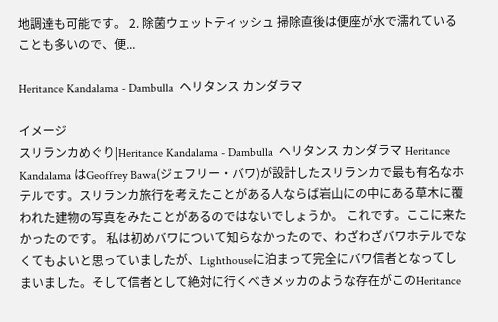地調達も可能です。 2. 除菌ウェットティッシュ 掃除直後は便座が水で濡れていることも多いので、便...

Heritance Kandalama - Dambulla  ヘリタンス カンダラマ

イメージ
スリランカめぐり|Heritance Kandalama - Dambulla  ヘリタンス カンダラマ Heritance Kandalama はGeoffrey Bawa(ジェフリー・バワ)が設計したスリランカで最も有名なホテルです。スリランカ旅行を考えたことがある人ならば岩山にの中にある草木に覆われた建物の写真をみたことがあるのではないでしょうか。 これです。ここに来たかったのです。 私は初めバワについて知らなかったので、わざわざバワホテルでなくてもよいと思っていましたが、Lighthouseに泊まって完全にバワ信者となってしまいました。そして信者として絶対に行くべきメッカのような存在がこのHeritance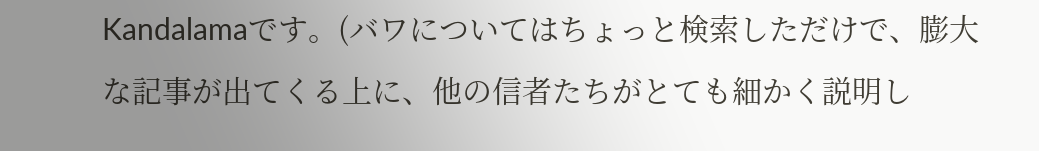Kandalamaです。(バワについてはちょっと検索しただけで、膨大な記事が出てくる上に、他の信者たちがとても細かく説明し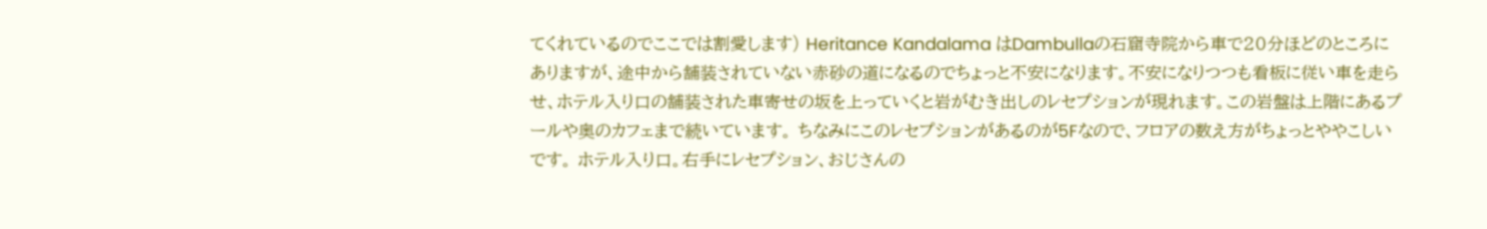てくれているのでここでは割愛します) Heritance Kandalama はDambullaの石窟寺院から車で20分ほどのところにありますが、途中から舗装されていない赤砂の道になるのでちょっと不安になります。不安になりつつも看板に従い車を走らせ、ホテル入り口の舗装された車寄せの坂を上っていくと岩がむき出しのレセプションが現れます。この岩盤は上階にあるプールや奥のカフェまで続いています。 ちなみにこのレセプションがあるのが5Fなので、フロアの数え方がちょっとややこしいです。 ホテル入り口。右手にレセプション、おじさんの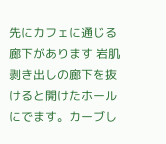先にカフェに通じる廊下があります 岩肌剥き出しの廊下を抜けると開けたホールにでます。カーブし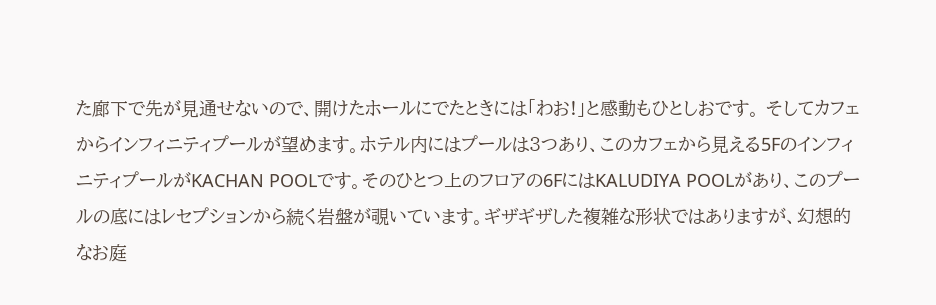た廊下で先が見通せないので、開けたホールにでたときには「わお!」と感動もひとしおです。 そしてカフェからインフィニティプールが望めます。ホテル内にはプールは3つあり、このカフェから見える5FのインフィニティプールがKACHAN POOLです。そのひとつ上のフロアの6FにはKALUDIYA POOLがあり、このプールの底にはレセプションから続く岩盤が覗いています。ギザギザした複雑な形状ではありますが、幻想的なお庭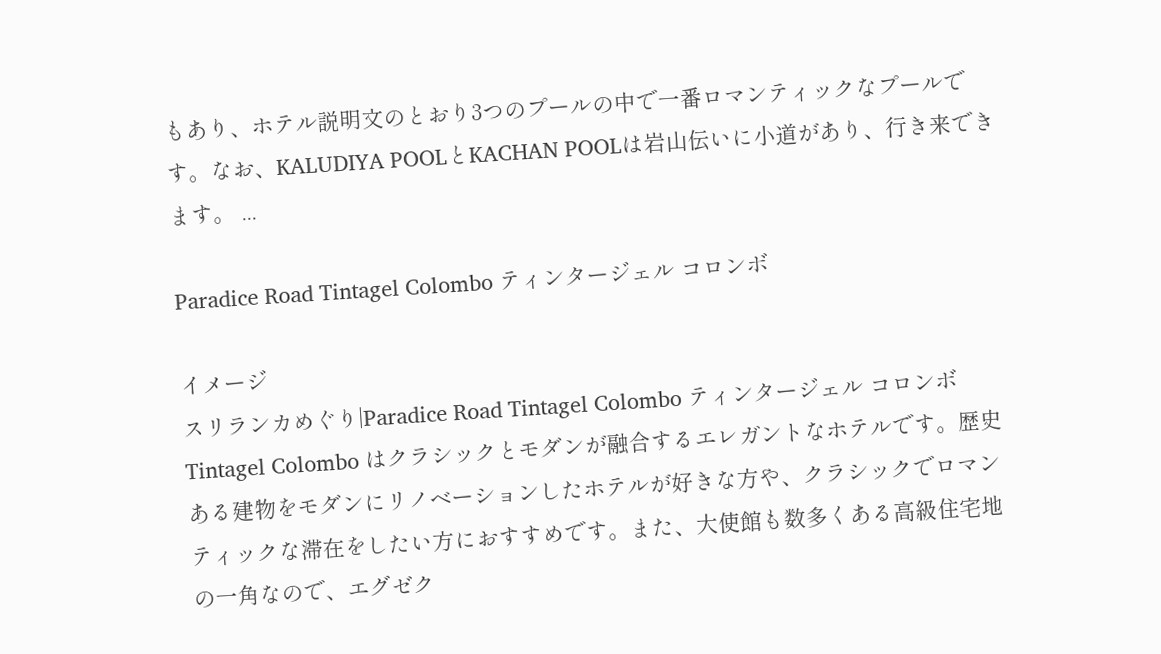もあり、ホテル説明文のとおり3つのプールの中で一番ロマンティックなプールです。なお、KALUDIYA POOLとKACHAN POOLは岩山伝いに小道があり、行き来できます。 ...

Paradice Road Tintagel Colombo ティンタージェル コロンボ

イメージ
スリランカめぐり|Paradice Road Tintagel Colombo ティンタージェル コロンボ Tintagel Colombo はクラシックとモダンが融合するエレガントなホテルです。歴史ある建物をモダンにリノベーションしたホテルが好きな方や、クラシックでロマンティックな滞在をしたい方におすすめです。また、大使館も数多くある高級住宅地の一角なので、エグゼク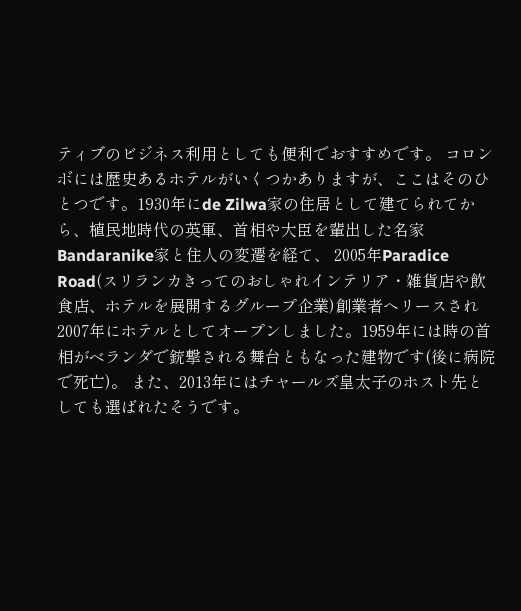ティブのビジネス利用としても便利でおすすめです。 コロンボには歴史あるホテルがいくつかありますが、ここはそのひとつです。1930年にde Zilwa家の住居として建てられてから、植民地時代の英軍、首相や大臣を輩出した名家Bandaranike家と住人の変遷を経て、 2005年Paradice Road(スリランカきってのおしゃれインテリア・雑貨店や飲食店、ホテルを展開するグループ企業)創業者へリースされ2007年にホテルとしてオープンしました。1959年には時の首相がベランダで銃撃される舞台ともなった建物です(後に病院で死亡)。 また、2013年にはチャールズ皇太子のホスト先としても選ばれたそうです。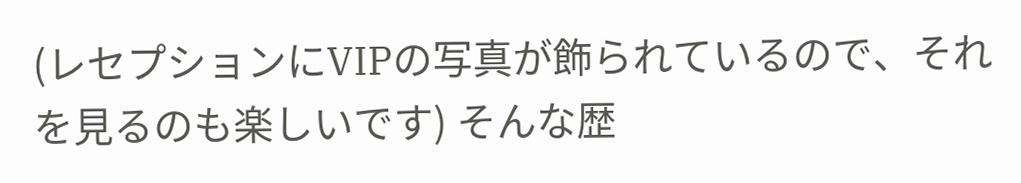(レセプションにVIPの写真が飾られているので、それを見るのも楽しいです) そんな歴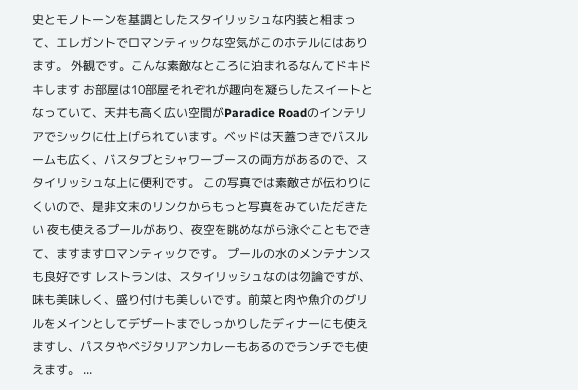史とモノトーンを基調としたスタイリッシュな内装と相まって、エレガントでロマンティックな空気がこのホテルにはあります。 外観です。こんな素敵なところに泊まれるなんてドキドキします お部屋は10部屋それぞれが趣向を凝らしたスイートとなっていて、天井も高く広い空間がParadice Roadのインテリアでシックに仕上げられています。ベッドは天蓋つきでバスルームも広く、バスタブとシャワーブースの両方があるので、スタイリッシュな上に便利です。 この写真では素敵さが伝わりにくいので、是非文末のリンクからもっと写真をみていただきたい 夜も使えるプールがあり、夜空を眺めながら泳ぐこともできて、ますますロマンティックです。 プールの水のメンテナンスも良好です レストランは、スタイリッシュなのは勿論ですが、味も美味しく、盛り付けも美しいです。前菜と肉や魚介のグリルをメインとしてデザートまでしっかりしたディナーにも使えますし、パスタやベジタリアンカレーもあるのでランチでも使えます。 ...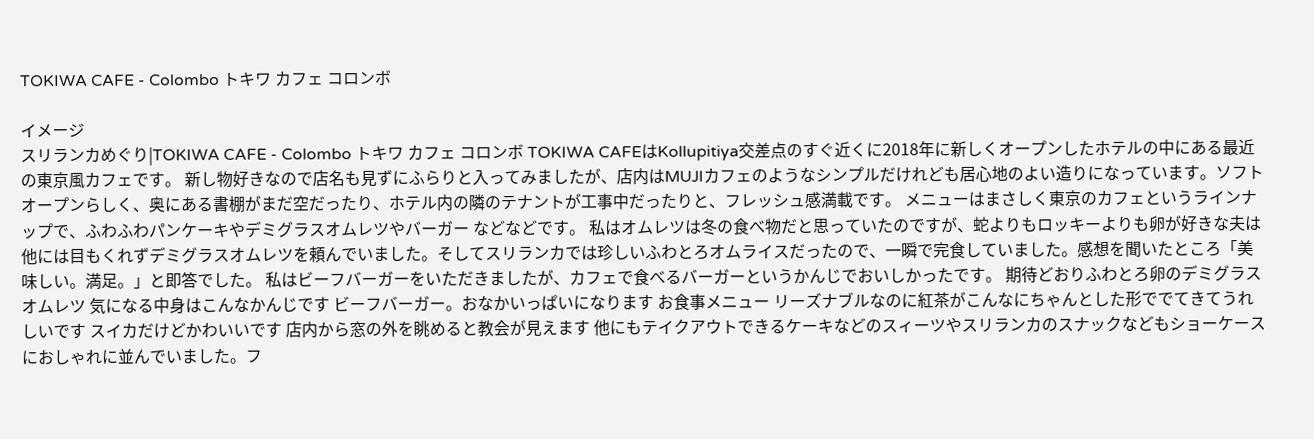TOKIWA CAFE - Colombo トキワ カフェ コロンボ

イメージ
スリランカめぐり|TOKIWA CAFE - Colombo トキワ カフェ コロンボ TOKIWA CAFEはKollupitiya交差点のすぐ近くに2018年に新しくオープンしたホテルの中にある最近の東京風カフェです。 新し物好きなので店名も見ずにふらりと入ってみましたが、店内はMUJIカフェのようなシンプルだけれども居心地のよい造りになっています。ソフトオープンらしく、奥にある書棚がまだ空だったり、ホテル内の隣のテナントが工事中だったりと、フレッシュ感満載です。 メニューはまさしく東京のカフェというラインナップで、ふわふわパンケーキやデミグラスオムレツやバーガー などなどです。 私はオムレツは冬の食べ物だと思っていたのですが、蛇よりもロッキーよりも卵が好きな夫は他には目もくれずデミグラスオムレツを頼んでいました。そしてスリランカでは珍しいふわとろオムライスだったので、一瞬で完食していました。感想を聞いたところ「美味しい。満足。」と即答でした。 私はビーフバーガーをいただきましたが、カフェで食べるバーガーというかんじでおいしかったです。 期待どおりふわとろ卵のデミグラスオムレツ 気になる中身はこんなかんじです ビーフバーガー。おなかいっぱいになります お食事メニュー リーズナブルなのに紅茶がこんなにちゃんとした形ででてきてうれしいです スイカだけどかわいいです 店内から窓の外を眺めると教会が見えます 他にもテイクアウトできるケーキなどのスィーツやスリランカのスナックなどもショーケースにおしゃれに並んでいました。フ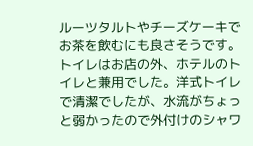ルーツタルトやチーズケーキでお茶を飲むにも良さそうです。 トイレはお店の外、ホテルのトイレと兼用でした。洋式トイレで清潔でしたが、水流がちょっと弱かったので外付けのシャワ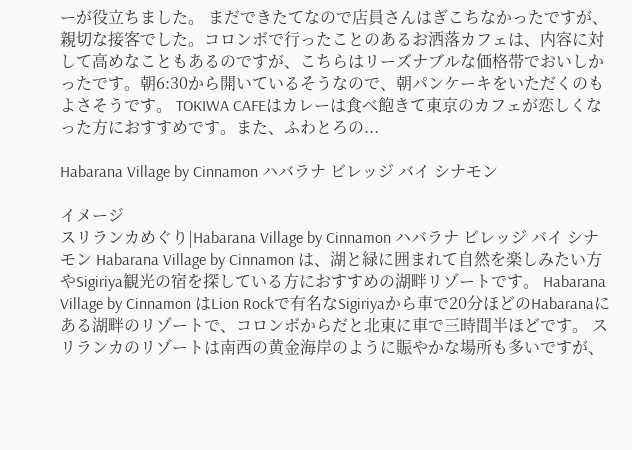ーが役立ちました。 まだできたてなので店員さんはぎこちなかったですが、親切な接客でした。コロンボで行ったことのあるお洒落カフェは、内容に対して高めなこともあるのですが、こちらはリーズナブルな価格帯でおいしかったです。朝6:30から開いているそうなので、朝パンケーキをいただくのもよさそうです。 TOKIWA CAFEはカレーは食べ飽きて東京のカフェが恋しくなった方におすすめです。また、ふわとろの...

Habarana Village by Cinnamon ハバラナ ビレッジ バイ シナモン

イメージ
スリランカめぐり|Habarana Village by Cinnamon ハバラナ ビレッジ バイ シナモン Habarana Village by Cinnamon は、湖と緑に囲まれて自然を楽しみたい方やSigiriya観光の宿を探している方におすすめの湖畔リゾートです。 Habarana Village by Cinnamon はLion Rockで有名なSigiriyaから車で20分ほどのHabaranaにある湖畔のリゾートで、コロンボからだと北東に車で三時間半ほどです。 スリランカのリゾートは南西の黄金海岸のように賑やかな場所も多いですが、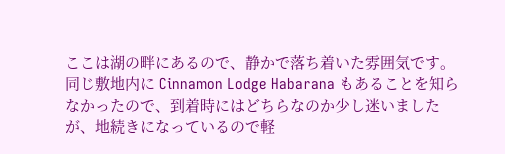ここは湖の畔にあるので、静かで落ち着いた雰囲気です。 同じ敷地内に Cinnamon Lodge Habarana もあることを知らなかったので、到着時にはどちらなのか少し迷いましたが、地続きになっているので軽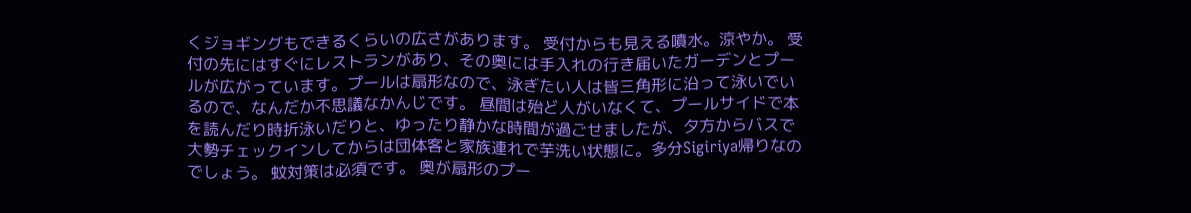くジョギングもできるくらいの広さがあります。 受付からも見える噴水。涼やか。 受付の先にはすぐにレストランがあり、その奥には手入れの行き届いたガーデンとプールが広がっています。プールは扇形なので、泳ぎたい人は皆三角形に沿って泳いでいるので、なんだか不思議なかんじです。 昼間は殆ど人がいなくて、プールサイドで本を読んだり時折泳いだりと、ゆったり静かな時間が過ごせましたが、夕方からバスで大勢チェックインしてからは団体客と家族連れで芋洗い状態に。多分Sigiriya帰りなのでしょう。 蚊対策は必須です。 奥が扇形のプー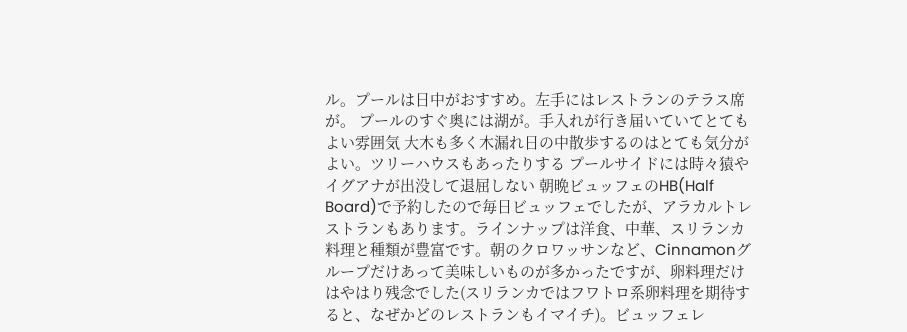ル。プールは日中がおすすめ。左手にはレストランのテラス席が。 プールのすぐ奥には湖が。手入れが行き届いていてとてもよい雰囲気 大木も多く木漏れ日の中散歩するのはとても気分がよい。ツリーハウスもあったりする プールサイドには時々猿やイグアナが出没して退屈しない 朝晩ビュッフェのHB(Half Board)で予約したので毎日ビュッフェでしたが、アラカルトレストランもあります。ラインナップは洋食、中華、スリランカ料理と種類が豊富です。朝のクロワッサンなど、Cinnamonグループだけあって美味しいものが多かったですが、卵料理だけはやはり残念でした(スリランカではフワトロ系卵料理を期待すると、なぜかどのレストランもイマイチ)。ビュッフェレ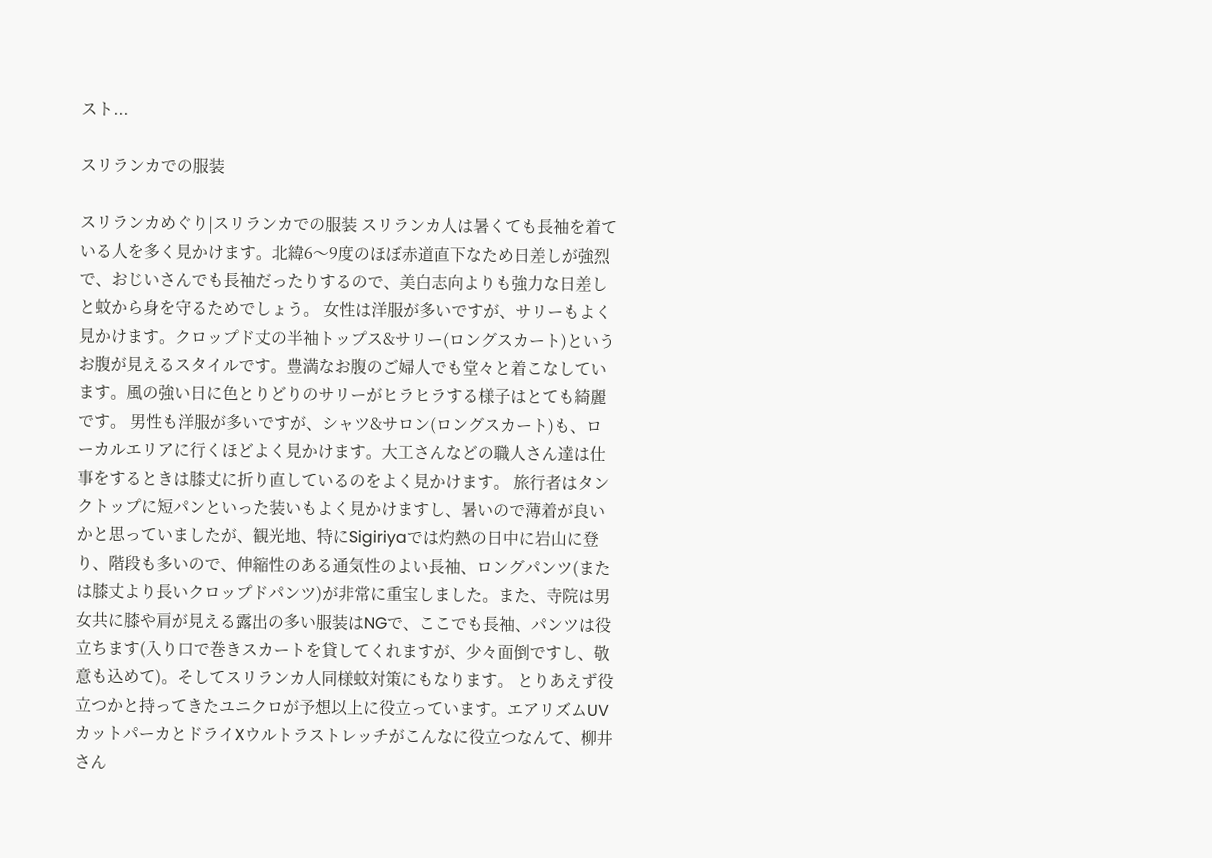スト...

スリランカでの服装

スリランカめぐり|スリランカでの服装 スリランカ人は暑くても長袖を着ている人を多く見かけます。北緯6〜9度のほぼ赤道直下なため日差しが強烈で、おじいさんでも長袖だったりするので、美白志向よりも強力な日差しと蚊から身を守るためでしょう。 女性は洋服が多いですが、サリーもよく見かけます。クロップド丈の半袖トップス&サリー(ロングスカート)というお腹が見えるスタイルです。豊満なお腹のご婦人でも堂々と着こなしています。風の強い日に色とりどりのサリーがヒラヒラする様子はとても綺麗です。 男性も洋服が多いですが、シャツ&サロン(ロングスカート)も、ローカルエリアに行くほどよく見かけます。大工さんなどの職人さん達は仕事をするときは膝丈に折り直しているのをよく見かけます。 旅行者はタンクトップに短パンといった装いもよく見かけますし、暑いので薄着が良いかと思っていましたが、観光地、特にSigiriyaでは灼熱の日中に岩山に登り、階段も多いので、伸縮性のある通気性のよい長袖、ロングパンツ(または膝丈より長いクロップドパンツ)が非常に重宝しました。また、寺院は男女共に膝や肩が見える露出の多い服装はNGで、ここでも長袖、パンツは役立ちます(入り口で巻きスカートを貸してくれますが、少々面倒ですし、敬意も込めて)。そしてスリランカ人同様蚊対策にもなります。 とりあえず役立つかと持ってきたユニクロが予想以上に役立っています。エアリズムUVカットパーカとドライXウルトラストレッチがこんなに役立つなんて、柳井さん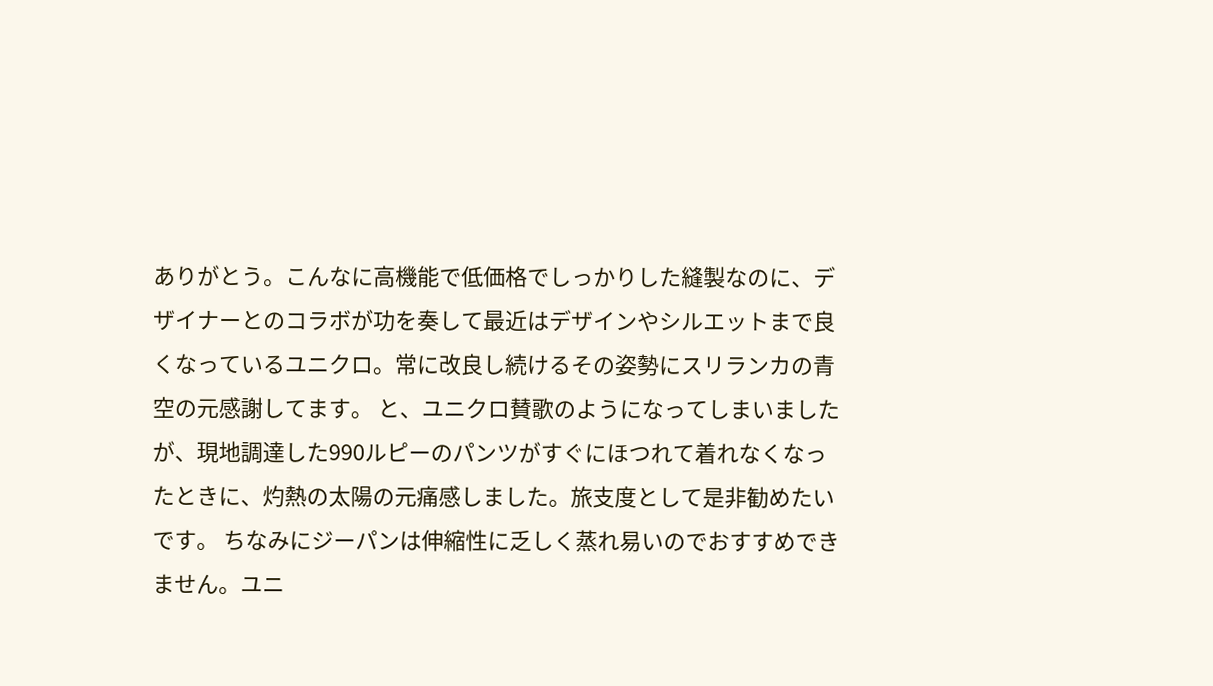ありがとう。こんなに高機能で低価格でしっかりした縫製なのに、デザイナーとのコラボが功を奏して最近はデザインやシルエットまで良くなっているユニクロ。常に改良し続けるその姿勢にスリランカの青空の元感謝してます。 と、ユニクロ賛歌のようになってしまいましたが、現地調達した990ルピーのパンツがすぐにほつれて着れなくなったときに、灼熱の太陽の元痛感しました。旅支度として是非勧めたいです。 ちなみにジーパンは伸縮性に乏しく蒸れ易いのでおすすめできません。ユニ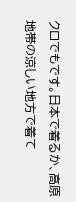クロでもです。日本で着るか、高原地帯の涼しい地方で着て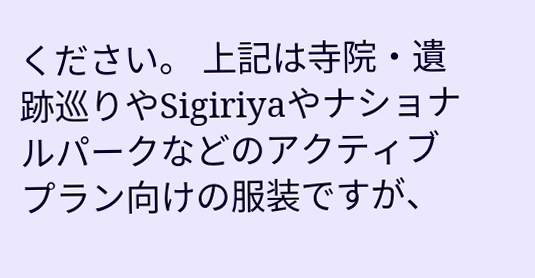ください。 上記は寺院・遺跡巡りやSigiriyaやナショナルパークなどのアクティブプラン向けの服装ですが、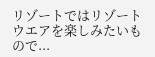リゾートではリゾートウエアを楽しみたいもので...